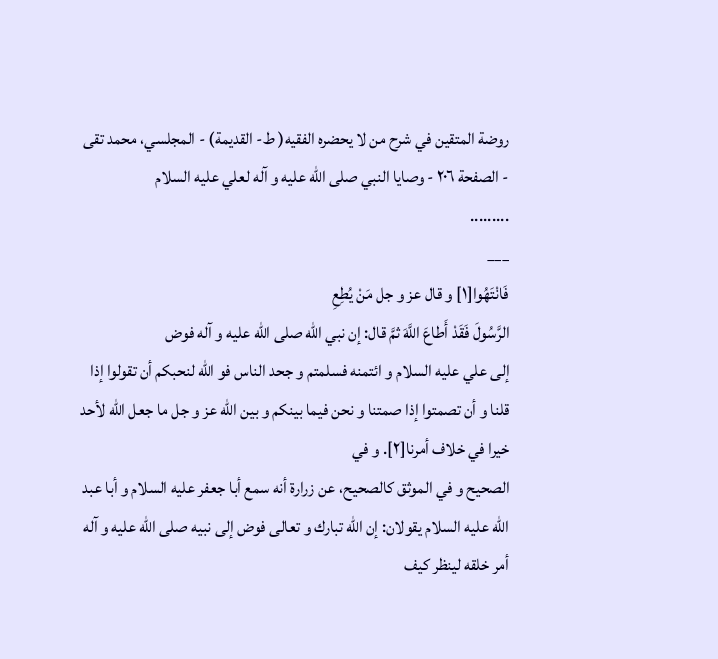روضة المتقين في شرح من لا يحضره الفقيه( ط- القديمة) - المجلسي، محمد تقى - الصفحة ٢٠٦ - وصايا النبي صلى الله عليه و آله لعلي عليه السلام
.........
___
فَانْتَهُوا[١] و قال عز و جل مَنْ يُطِعِ
الرَّسُولَ فَقَدْ أَطاعَ اللَّهَ ثمَّ قال: إن نبي الله صلى الله عليه و آله فوض
إلى علي عليه السلام و ائتمنه فسلمتم و جحد الناس فو الله لنحبكم أن تقولوا إذا
قلنا و أن تصمتوا إذا صمتنا و نحن فيما بينكم و بين الله عز و جل ما جعل الله لأحد
خيرا في خلاف أمرنا[٢]. و في
الصحيح و في الموثق كالصحيح، عن زرارة أنه سمع أبا جعفر عليه السلام و أبا عبد
الله عليه السلام يقولان: إن الله تبارك و تعالى فوض إلى نبيه صلى الله عليه و آله
أمر خلقه لينظر كيف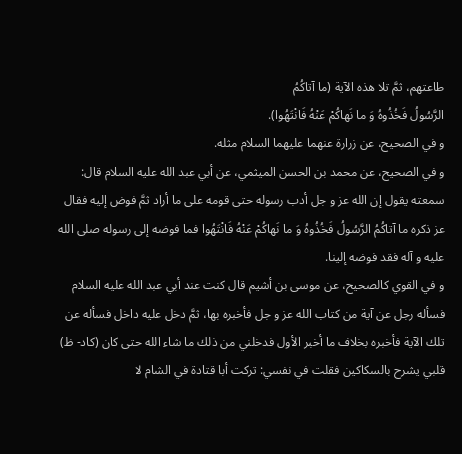طاعتهم، ثمَّ تلا هذه الآية (ما آتاكُمُ
الرَّسُولُ فَخُذُوهُ وَ ما نَهاكُمْ عَنْهُ فَانْتَهُوا).
و في الصحيح، عن زرارة عنهما عليهما السلام مثله.
و في الصحيح، عن محمد بن الحسن الميثمي، عن أبي عبد الله عليه السلام قال: سمعته يقول إن الله عز و جل أدب رسوله حتى قومه على ما أراد ثمَّ فوض إليه فقال عز ذكره ما آتاكُمُ الرَّسُولُ فَخُذُوهُ وَ ما نَهاكُمْ عَنْهُ فَانْتَهُوا فما فوضه إلى رسوله صلى الله عليه و آله فقد فوضه إلينا.
و في القوي كالصحيح، عن موسى بن أشيم قال كنت عند أبي عبد الله عليه السلام فسأله رجل عن آية من كتاب الله عز و جل فأخبره بها، ثمَّ دخل عليه داخل فسأله عن تلك الآية فأخبره بخلاف ما أخبر الأول فدخلني من ذلك ما شاء الله حتى كان (كاد- ظ) قلبي يشرح بالسكاكين فقلت في نفسي: تركت أبا قتادة في الشام لا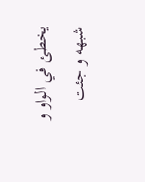يخطئ في الواو و شبهه و جئت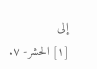إلى
[١] الحشر- ٧.